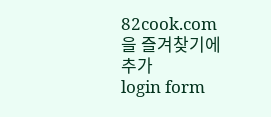82cook.com을 즐겨찾기에 추가
login form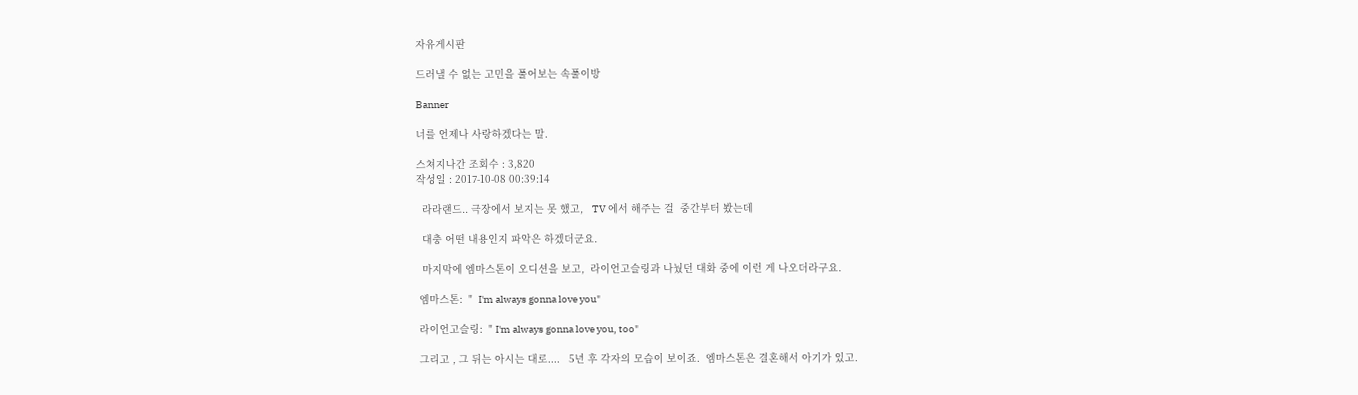자유게시판

드러낼 수 없는 고민을 풀어보는 속풀이방

Banner

너를 언제나 사랑하겠다는 말.

스쳐지나간 조회수 : 3,820
작성일 : 2017-10-08 00:39:14

  라라랜드.. 극장에서 보지는 못 했고,   TV 에서 해주는 걸  중간부터 봤는데

  대충 어떤 내용인지 파악은 하겠더군요.

  마지막에 엠마스톤이 오디션을 보고,  라이언고슬링과 나눴던 대화 중에 이런 게 나오더라구요.

 엠마스톤:  "  I'm always gonna love you"

 라이언고슬링:  " I'm always gonna love you, too"

 그리고 , 그 뒤는 아시는 대로....   5년 후 각자의 모습이 보이죠.  엠마스톤은 결혼해서 아기가 있고.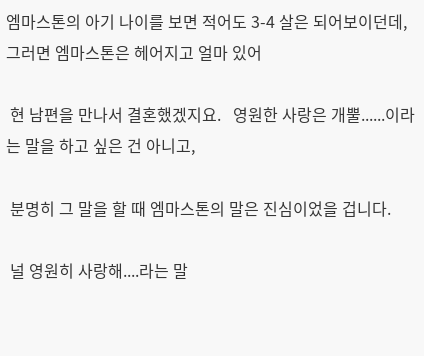엠마스톤의 아기 나이를 보면 적어도 3-4 살은 되어보이던데,  그러면 엠마스톤은 헤어지고 얼마 있어

 현 남편을 만나서 결혼했겠지요.   영원한 사랑은 개뿔......이라는 말을 하고 싶은 건 아니고,

 분명히 그 말을 할 때 엠마스톤의 말은 진심이었을 겁니다.

 널 영원히 사랑해....라는 말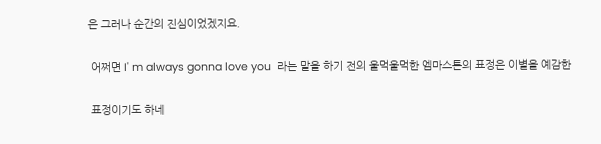은 그러나 순간의 진심이었겠지요.

 어쩌면 I' m always gonna love you  라는 말을 하기 전의 울먹울먹한 엠마스톤의 표정은 이별을 예감한

 표정이기도 하네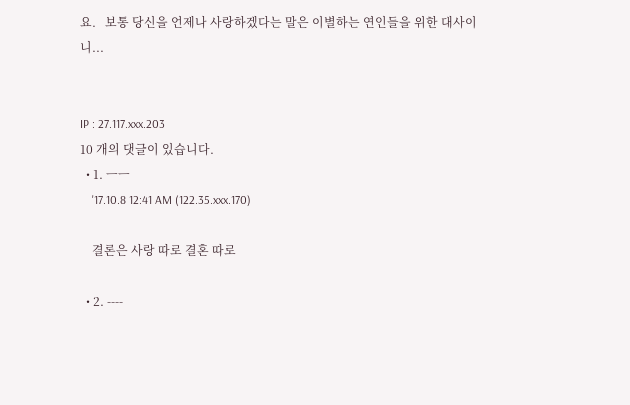요.   보통 당신을 언제나 사랑하겠다는 말은 이별하는 연인들을 위한 대사이니...


IP : 27.117.xxx.203
10 개의 댓글이 있습니다.
  • 1. ㅡㅡ
    '17.10.8 12:41 AM (122.35.xxx.170)

    결론은 사랑 따로 결혼 따로

  • 2. ----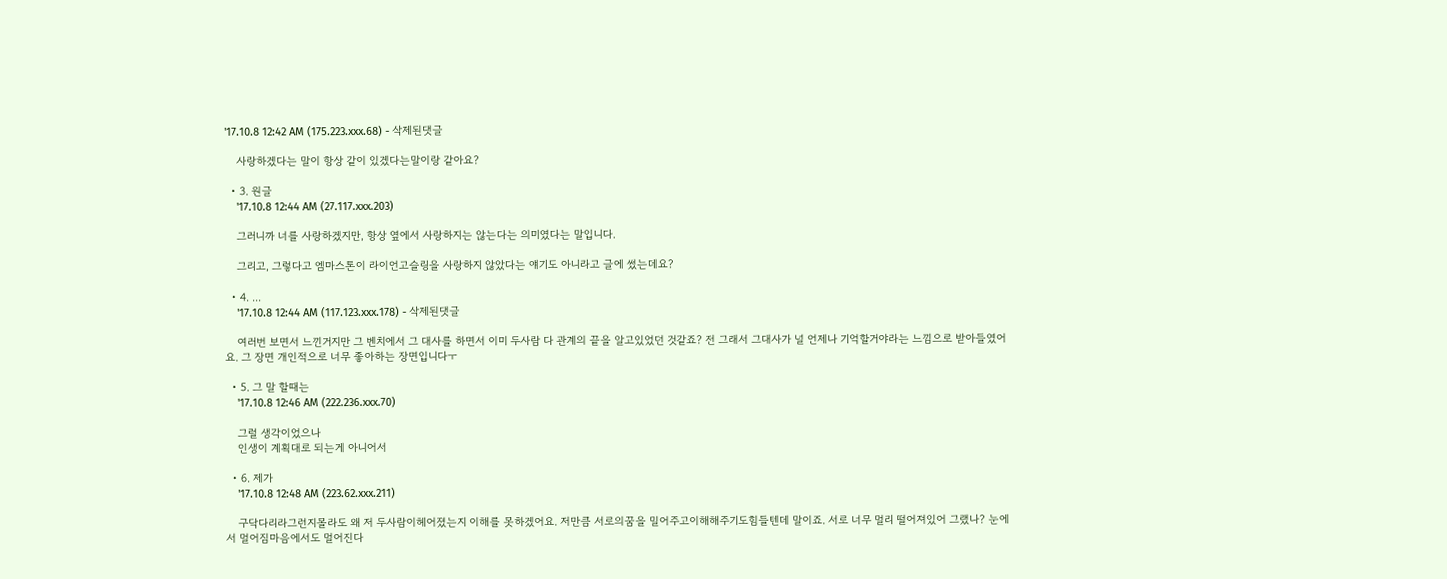'17.10.8 12:42 AM (175.223.xxx.68) - 삭제된댓글

    사랑하겠다는 말이 항상 같이 있겠다는말이랑 같아요?

  • 3. 원글
    '17.10.8 12:44 AM (27.117.xxx.203)

    그러니까 너를 사랑하겠지만, 항상 옆에서 사랑하지는 않는다는 의미였다는 말입니다.

    그리고, 그렇다고 엠마스톤이 라이언고슬링을 사랑하지 않았다는 얘기도 아니라고 글에 썼는데요?

  • 4. ...
    '17.10.8 12:44 AM (117.123.xxx.178) - 삭제된댓글

    여러번 보면서 느낀거지만 그 벤치에서 그 대사를 하면서 이미 두사람 다 관계의 끝을 알고있었던 것같죠? 전 그래서 그대사가 널 언제나 기억할거야라는 느낌으로 받아들였어요. 그 장면 개인적으로 너무 좋아하는 장면입니다ㅜ

  • 5. 그 말 할때는
    '17.10.8 12:46 AM (222.236.xxx.70)

    그럴 생각이었으나
    인생이 계획대로 되는게 아니어서

  • 6. 제가
    '17.10.8 12:48 AM (223.62.xxx.211)

    구닥다리라그런지몰라도 왜 저 두사람이헤어졌는지 이해를 못하겠어요. 저만큼 서로의꿈을 밀어주고이해해주기도힘들텐데 말이죠. 서로 너무 멀리 떨어져있어 그랬나? 눈에서 멀어짐마음에서도 멀어진다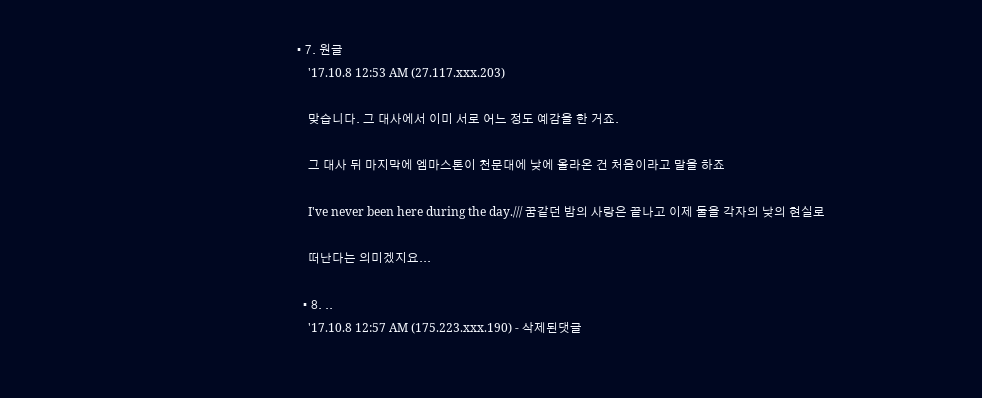• 7. 원글
    '17.10.8 12:53 AM (27.117.xxx.203)

    맞습니다. 그 대사에서 이미 서로 어느 정도 예감을 한 거죠.

    그 대사 뒤 마지막에 엠마스톤이 천문대에 낮에 올라온 건 처음이라고 말을 하죠

    I've never been here during the day./// 꿈같던 밤의 사랑은 끝나고 이제 둘을 각자의 낮의 현실로

    떠난다는 의미겠지요...

  • 8. ..
    '17.10.8 12:57 AM (175.223.xxx.190) - 삭제된댓글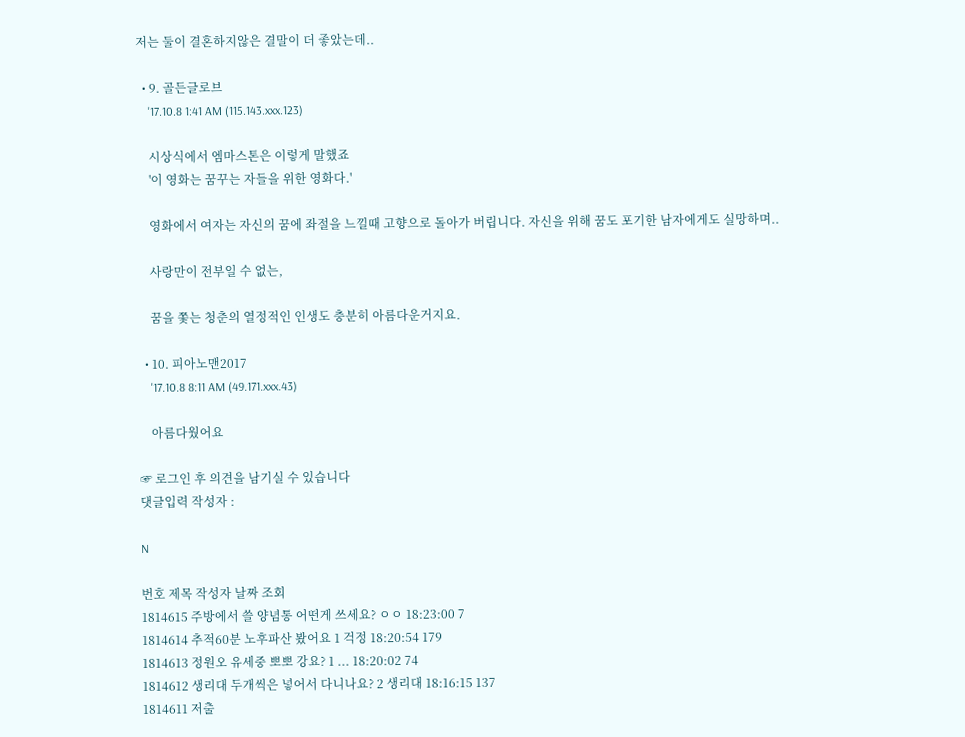저는 둘이 결혼하지않은 결말이 더 좋았는데..

  • 9. 골든글로브
    '17.10.8 1:41 AM (115.143.xxx.123)

    시상식에서 엠마스톤은 이렇게 말했죠
    '이 영화는 꿈꾸는 자들을 위한 영화다.'

    영화에서 여자는 자신의 꿈에 좌절을 느낄때 고향으로 돌아가 버립니다. 자신을 위해 꿈도 포기한 남자에게도 실망하며..

    사랑만이 전부일 수 없는,

    꿈을 쫓는 청춘의 열정적인 인생도 충분히 아름다운거지요.

  • 10. 피아노맨2017
    '17.10.8 8:11 AM (49.171.xxx.43)

    아름다웠어요

☞ 로그인 후 의견을 남기실 수 있습니다
댓글입력 작성자 :

N

번호 제목 작성자 날짜 조회
1814615 주방에서 쓸 양념통 어떤게 쓰세요? ㅇㅇ 18:23:00 7
1814614 추적60분 노후파산 봤어요 1 걱정 18:20:54 179
1814613 정원오 유세중 뽀뽀 강요? 1 ... 18:20:02 74
1814612 생리대 두개씩은 넣어서 다니나요? 2 생리대 18:16:15 137
1814611 저출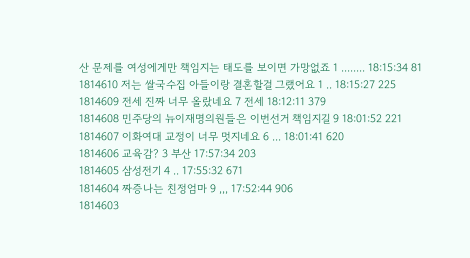산 문제를 여성에게만 책임지는 태도를 보이면 가망없죠 1 ........ 18:15:34 81
1814610 저는 쌀국수집 아들이랑 결혼할걸 그랬어요 1 .. 18:15:27 225
1814609 전세 진짜 너무 올랐네요 7 전세 18:12:11 379
1814608 민주당의 뉴이재명의원들은 이번선거 책임지길 9 18:01:52 221
1814607 이화여대 교정이 너무 멋지네요 6 ... 18:01:41 620
1814606 교육감? 3 부산 17:57:34 203
1814605 삼성전기 4 .. 17:55:32 671
1814604 짜증나는 친정엄마 9 ,,, 17:52:44 906
1814603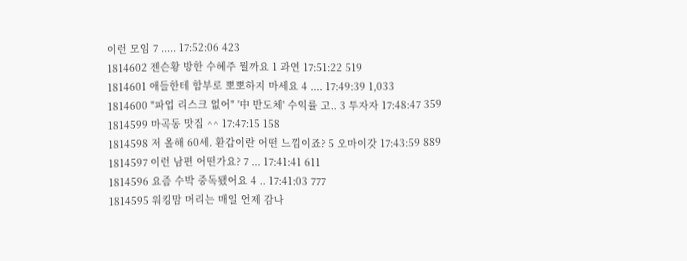이런 모임 7 ..... 17:52:06 423
1814602 젠슨황 방한 수혜주 뭘까요 1 과연 17:51:22 519
1814601 애들한테 함부로 뽀뽀하지 마세요 4 .... 17:49:39 1,033
1814600 "파업 리스크 없어" '中 반도체' 수익률 고.. 3 투자자 17:48:47 359
1814599 마곡동 맛집 ^^ 17:47:15 158
1814598 저 올해 60세. 환갑이란 어떤 느낌이죠? 5 오마이갓 17:43:59 889
1814597 이런 남편 어떤가요? 7 ... 17:41:41 611
1814596 요즘 수박 중독됐어요 4 .. 17:41:03 777
1814595 워킹맘 머리는 매일 언제 감나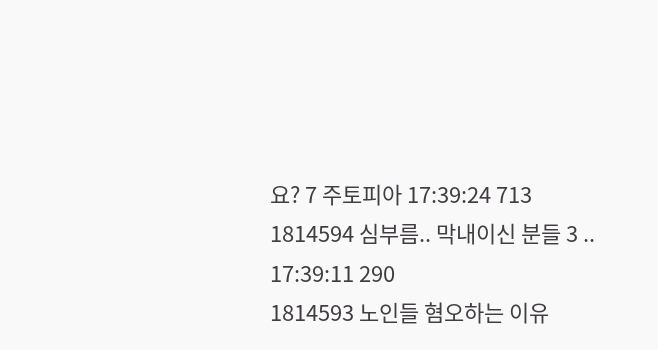요? 7 주토피아 17:39:24 713
1814594 심부름.. 막내이신 분들 3 .. 17:39:11 290
1814593 노인들 혐오하는 이유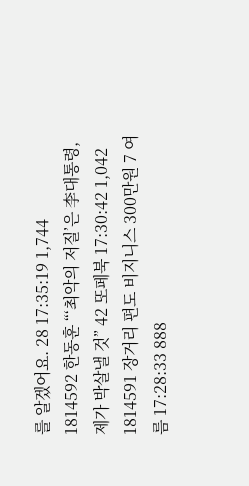를 알겠어요. 28 17:35:19 1,744
1814592 한동훈 “‘최악의 저질’은 李대통령, 제가 박살낼 것” 42 또페북 17:30:42 1,042
1814591 장거리 편도 비지니스 300만원 7 여름 17:28:33 888